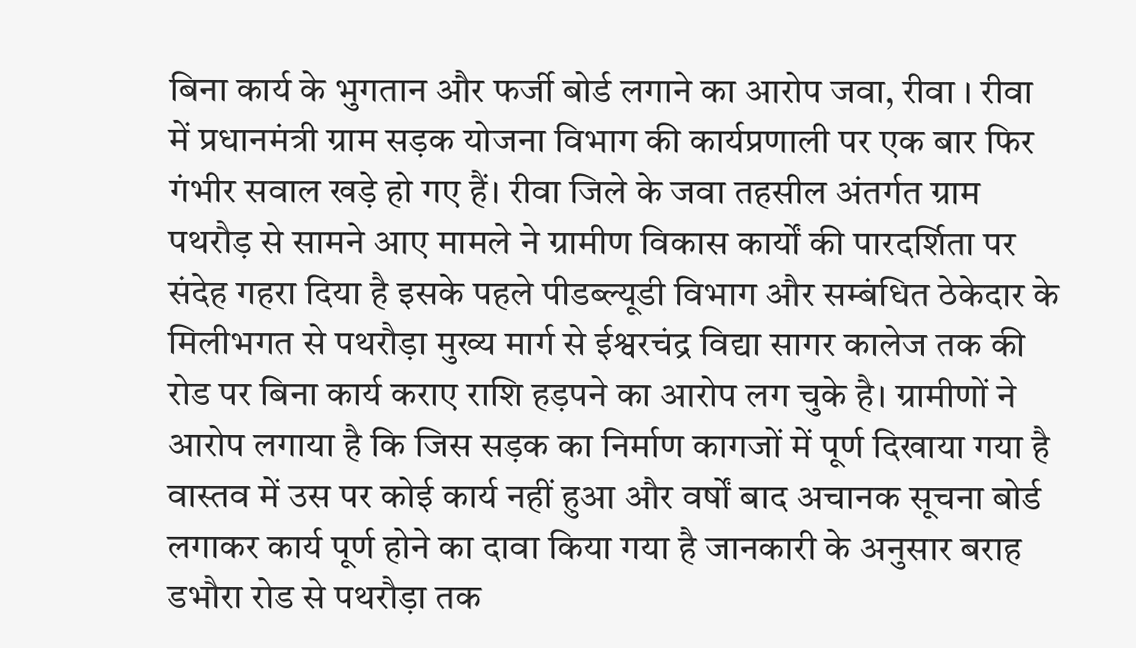बिना कार्य के भुगतान और फर्जी बोर्ड लगाने का आरोप जवा, रीवा । रीवा में प्रधानमंत्री ग्राम सड़क योजना विभाग की कार्यप्रणाली पर एक बार फिर गंभीर सवाल खड़े हो गए हैं। रीवा जिले के जवा तहसील अंतर्गत ग्राम पथरौड़ से सामने आए मामले ने ग्रामीण विकास कार्यों की पारदर्शिता पर संदेह गहरा दिया है इसके पहले पीडब्ल्यूडी विभाग और सम्बंधित ठेकेदार के मिलीभगत से पथरौड़ा मुख्य मार्ग से ईश्वरचंद्र विद्या सागर कालेज तक की रोड पर बिना कार्य कराए राशि हड़पने का आरोप लग चुके है। ग्रामीणों ने आरोप लगाया है कि जिस सड़क का निर्माण कागजों में पूर्ण दिखाया गया है वास्तव में उस पर कोई कार्य नहीं हुआ और वर्षों बाद अचानक सूचना बोर्ड लगाकर कार्य पूर्ण होने का दावा किया गया है जानकारी के अनुसार बराह डभौरा रोड से पथरौड़ा तक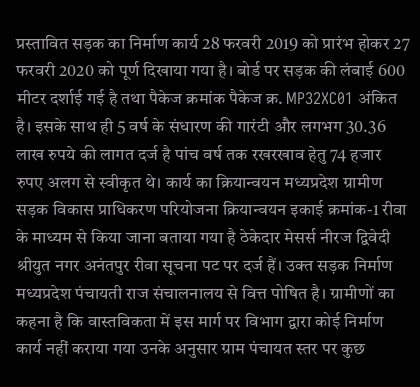प्रस्तावित सड़क का निर्माण कार्य 28 फरवरी 2019 को प्रारंभ होकर 27 फरवरी 2020 को पूर्ण दिखाया गया है। बोर्ड पर सड़क की लंबाई 600 मीटर दर्शाई गई है तथा पैकेज क्रमांक पैकेज क्र. MP32XC01 अंकित है। इसके साथ ही 5 वर्ष के संधारण की गारंटी और लगभग 30.36 लाख रुपये की लागत दर्ज है पांच वर्ष तक रखरखाव हेतु 74 हजार रुपए अलग से स्वीकृत थे। कार्य का क्रियान्वयन मध्यप्रदेश ग्रामीण सड़क विकास प्राधिकरण परियोजना क्रियान्वयन इकाई क्रमांक-1 रीवा के माध्यम से किया जाना बताया गया है ठेकेदार मेसर्स नीरज द्विवेदी श्रीयुत नगर अनंतपुर रीवा सूचना पट पर दर्ज हैं। उक्त सड़क निर्माण मध्यप्रदेश पंचायती राज संचालनालय से वित्त पोषित है। ग्रामीणों का कहना है कि वास्तविकता में इस मार्ग पर विभाग द्वारा कोई निर्माण कार्य नहीं कराया गया उनके अनुसार ग्राम पंचायत स्तर पर कुछ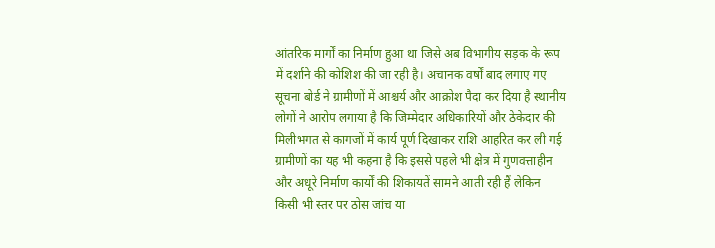आंतरिक मार्गों का निर्माण हुआ था जिसे अब विभागीय सड़क के रूप में दर्शाने की कोशिश की जा रही है। अचानक वर्षों बाद लगाए गए सूचना बोर्ड ने ग्रामीणों में आश्चर्य और आक्रोश पैदा कर दिया है स्थानीय लोगों ने आरोप लगाया है कि जिम्मेदार अधिकारियों और ठेकेदार की मिलीभगत से कागजों में कार्य पूर्ण दिखाकर राशि आहरित कर ली गई ग्रामीणों का यह भी कहना है कि इससे पहले भी क्षेत्र में गुणवत्ताहीन और अधूरे निर्माण कार्यों की शिकायतें सामने आती रही हैं लेकिन किसी भी स्तर पर ठोस जांच या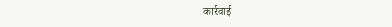कार्रवाई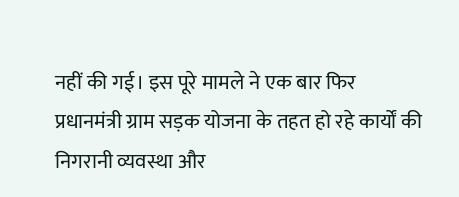नहीं की गई। इस पूरे मामले ने एक बार फिर प्रधानमंत्री ग्राम सड़क योजना के तहत हो रहे कार्यों की निगरानी व्यवस्था और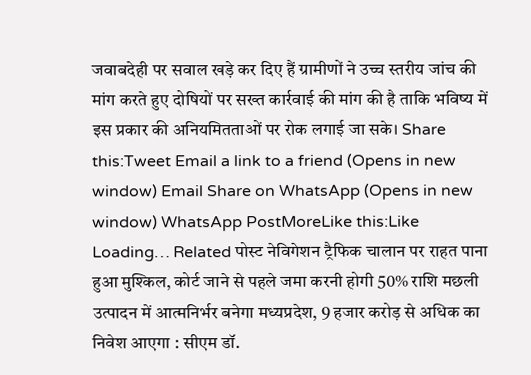जवाबदेही पर सवाल खड़े कर दिए हैं ग्रामीणों ने उच्च स्तरीय जांच की मांग करते हुए दोषियों पर सख्त कार्रवाई की मांग की है ताकि भविष्य में इस प्रकार की अनियमितताओं पर रोक लगाई जा सके। Share this:Tweet Email a link to a friend (Opens in new window) Email Share on WhatsApp (Opens in new window) WhatsApp PostMoreLike this:Like Loading… Related पोस्ट नेविगेशन ट्रैफिक चालान पर राहत पाना हुआ मुश्किल, कोर्ट जाने से पहले जमा करनी होगी 50% राशि मछली उत्पादन में आत्मनिर्भर बनेगा मध्यप्रदेश, 9 हजार करोड़ से अधिक का निवेश आएगा : सीएम डॉ.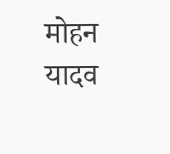मोहन यादव